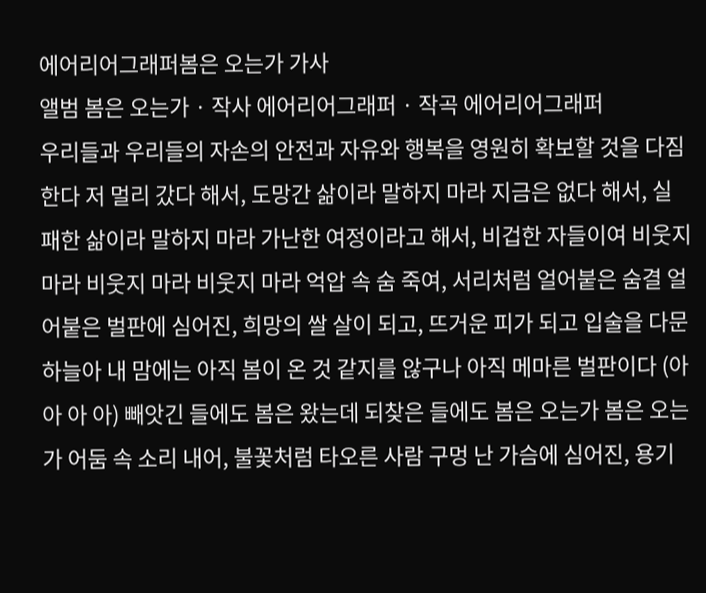에어리어그래퍼봄은 오는가 가사
앨범 봄은 오는가 · 작사 에어리어그래퍼 · 작곡 에어리어그래퍼
우리들과 우리들의 자손의 안전과 자유와 행복을 영원히 확보할 것을 다짐한다 저 멀리 갔다 해서, 도망간 삶이라 말하지 마라 지금은 없다 해서, 실패한 삶이라 말하지 마라 가난한 여정이라고 해서, 비겁한 자들이여 비웃지 마라 비웃지 마라 비웃지 마라 억압 속 숨 죽여, 서리처럼 얼어붙은 숨결 얼어붙은 벌판에 심어진, 희망의 쌀 살이 되고, 뜨거운 피가 되고 입술을 다문 하늘아 내 맘에는 아직 봄이 온 것 같지를 않구나 아직 메마른 벌판이다 (아 아 아 아) 빼앗긴 들에도 봄은 왔는데 되찾은 들에도 봄은 오는가 봄은 오는가 어둠 속 소리 내어, 불꽃처럼 타오른 사람 구멍 난 가슴에 심어진, 용기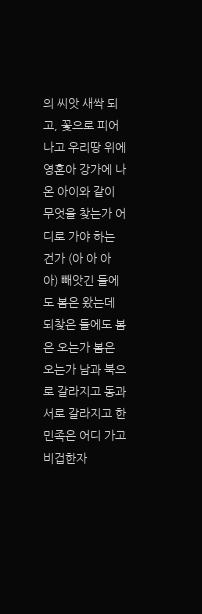의 씨앗 새싹 되고, 꽃으로 피어나고 우리땅 위에 영혼아 강가에 나온 아이와 같이 무엇을 찾는가 어디로 가야 하는 건가 (아 아 아 아) 빼앗긴 들에도 봄은 왔는데 되찾은 들에도 봄은 오는가 봄은 오는가 남과 북으로 갈라지고 동과 서로 갈라지고 한민족은 어디 가고 비겁한자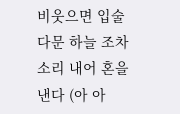비웃으면 입술 다문 하늘 조차 소리 내어 혼을 낸다 (아 아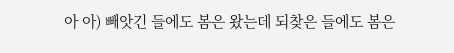아 아) 빼앗긴 들에도 봄은 왔는데 되찾은 들에도 봄은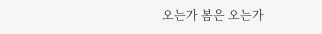오는가 봄은 오는가